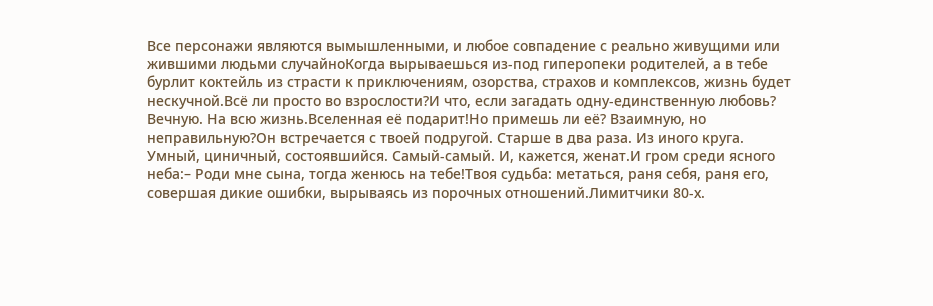Все персонажи являются вымышленными, и любое совпадение с реально живущими или жившими людьми случайноКогда вырываешься из-под гиперопеки родителей, а в тебе бурлит коктейль из страсти к приключениям, озорства, страхов и комплексов, жизнь будет нескучной.Всё ли просто во взрослости?И что, если загадать одну-единственную любовь? Вечную. На всю жизнь.Вселенная её подарит!Но примешь ли её? Взаимную, но неправильную?Он встречается с твоей подругой. Старше в два раза. Из иного круга. Умный, циничный, состоявшийся. Самый-самый. И, кажется, женат.И гром среди ясного неба:– Роди мне сына, тогда женюсь на тебе!Твоя судьба: метаться, раня себя, раня его, совершая дикие ошибки, вырываясь из порочных отношений.Лимитчики 80-х.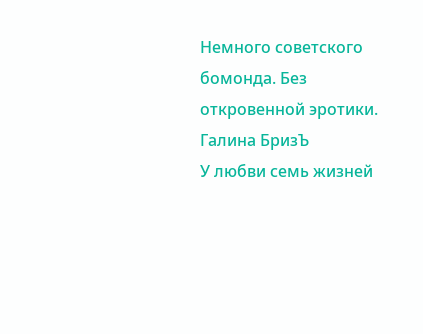Немного советского бомонда. Без откровенной эротики.
Галина БризЪ
У любви семь жизней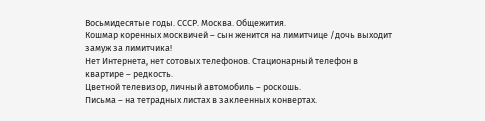Восьмидесятые годы. СССР. Москва. Общежития.
Кошмар коренных москвичей – сын женится на лимитчице /дочь выходит замуж за лимитчика!
Нет Интернета, нет сотовых телефонов. Стационарный телефон в квартире – редкость.
Цветной телевизор, личный автомобиль – роскошь.
Письма – на тетрадных листах в заклеенных конвертах.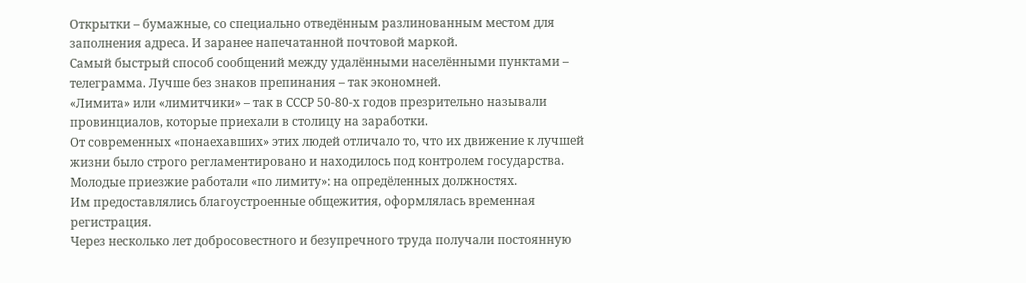Открытки – бумажные, со специально отведённым разлинованным местом для заполнения адреса. И заранее напечатанной почтовой маркой.
Самый быстрый способ сообщений между удалёнными населёнными пунктами – телеграмма. Лучше без знаков препинания – так экономней.
«Лимита» или «лимитчики» – так в СССР 50-80-х годов презрительно называли провинциалов, которые приехали в столицу на заработки.
От современных «понаехавших» этих людей отличало то, что их движение к лучшей жизни было строго регламентировано и находилось под контролем государства.
Молодые приезжие работали «по лимиту»: на опредёленных должностях.
Им предоставлялись благоустроенные общежития, оформлялась временная регистрация.
Через несколько лет добросовестного и безупречного труда получали постоянную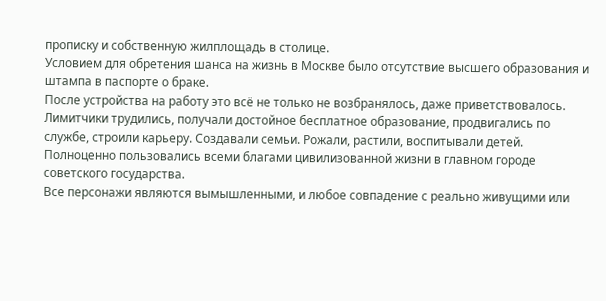прописку и собственную жилплощадь в столице.
Условием для обретения шанса на жизнь в Москве было отсутствие высшего образования и штампа в паспорте о браке.
После устройства на работу это всё не только не возбранялось, даже приветствовалось.
Лимитчики трудились, получали достойное бесплатное образование, продвигались по службе, строили карьеру. Создавали семьи. Рожали, растили, воспитывали детей.
Полноценно пользовались всеми благами цивилизованной жизни в главном городе советского государства.
Все персонажи являются вымышленными, и любое совпадение с реально живущими или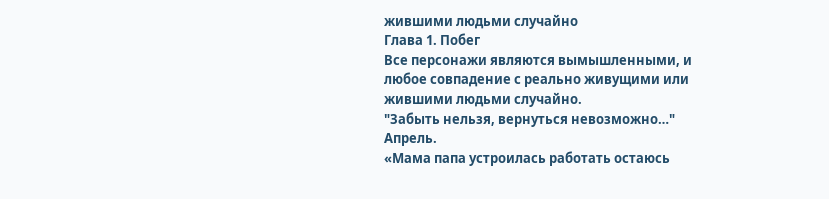жившими людьми случайно
Глава 1. Побег
Все персонажи являются вымышленными, и любое совпадение с реально живущими или жившими людьми случайно.
"Забыть нельзя, вернуться невозможно…"
Апрель.
«Мама папа устроилась работать остаюсь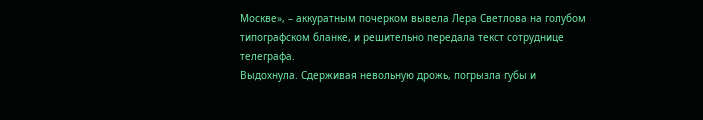Москве», – аккуратным почерком вывела Лера Светлова на голубом типографском бланке, и решительно передала текст сотруднице телеграфа.
Выдохнула. Сдерживая невольную дрожь, погрызла губы и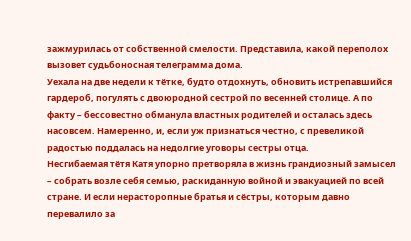зажмурилась от собственной смелости. Представила, какой переполох вызовет судьбоносная телеграмма дома.
Уехала на две недели к тётке, будто отдохнуть, обновить истрепавшийся гардероб, погулять с двоюродной сестрой по весенней столице. А по факту – бессовестно обманула властных родителей и осталась здесь насовсем. Намеренно, и, если уж признаться честно, с превеликой радостью поддалась на недолгие уговоры сестры отца.
Несгибаемая тётя Катя упорно претворяла в жизнь грандиозный замысел – собрать возле себя семью, раскиданную войной и эвакуацией по всей стране. И если нерасторопные братья и сёстры, которым давно перевалило за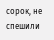сорок, не спешили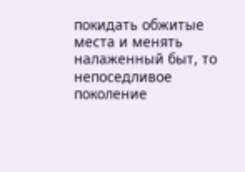покидать обжитые места и менять налаженный быт, то непоседливое поколение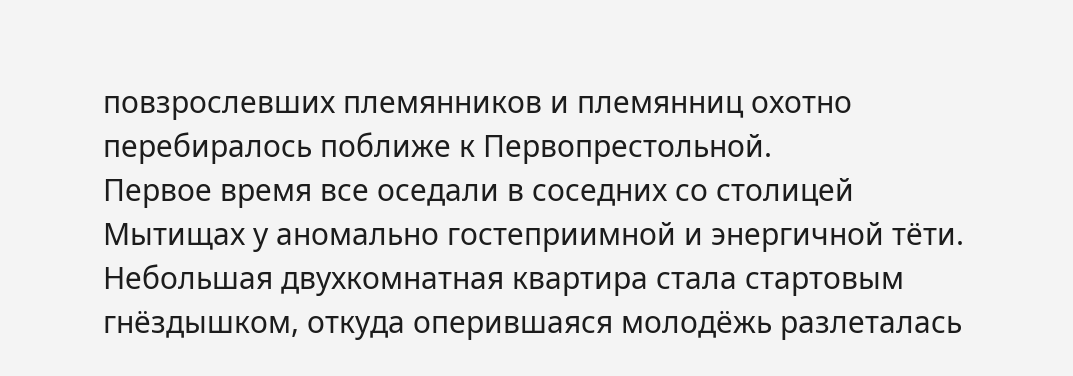повзрослевших племянников и племянниц охотно перебиралось поближе к Первопрестольной.
Первое время все оседали в соседних со столицей Мытищах у аномально гостеприимной и энергичной тёти. Небольшая двухкомнатная квартира стала стартовым гнёздышком, откуда оперившаяся молодёжь разлеталась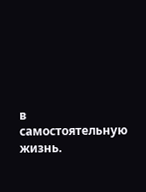в самостоятельную жизнь.